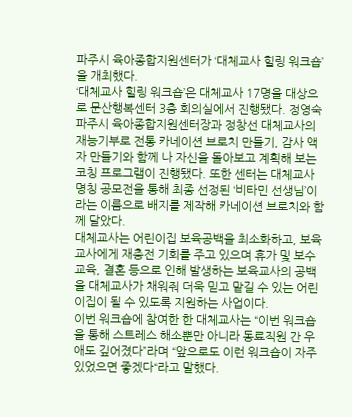파주시 육아종합지원센터가 ‘대체교사 힐링 워크숍’을 개최했다.
‘대체교사 힐링 워크숍’은 대체교사 17명을 대상으로 문산행복센터 3층 회의실에서 진행됐다. 정영숙 파주시 육아종합지원센터장과 정창선 대체교사의 재능기부로 전통 카네이션 브로치 만들기, 감사 액자 만들기와 함께 나 자신을 돌아보고 계획해 보는 코칭 프로그램이 진행됐다. 또한 센터는 대체교사 명칭 공모전을 통해 최종 선정된 ‘비타민 선생님’이라는 이름으로 배지를 제작해 카네이션 브로치와 함께 달았다.
대체교사는 어린이집 보육공백을 최소화하고, 보육교사에게 재충전 기회를 주고 있으며 휴가 및 보수교육, 결혼 등으로 인해 발생하는 보육교사의 공백을 대체교사가 채워줘 더욱 믿고 맡길 수 있는 어린이집이 될 수 있도록 지원하는 사업이다.
이번 워크숍에 참여한 한 대체교사는 “이번 워크숍을 통해 스트레스 해소뿐만 아니라 동료직원 간 우애도 깊어졌다”라며 “앞으로도 이런 워크숍이 자주 있었으면 좋겠다“라고 말했다.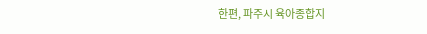한편, 파주시 육아종합지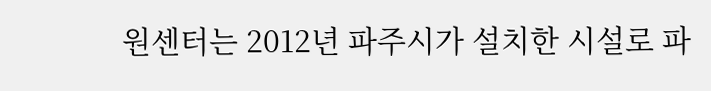원센터는 2012년 파주시가 설치한 시설로 파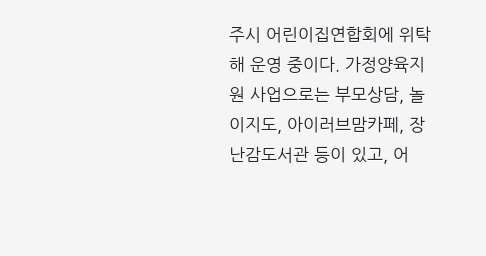주시 어린이집연합회에 위탁해 운영 중이다. 가정양육지원 사업으로는 부모상담, 놀이지도, 아이러브맘카페, 장난감도서관 등이 있고, 어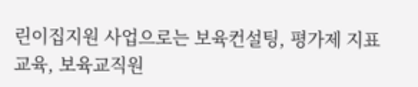린이집지원 사업으로는 보육컨설팅, 평가제 지표교육, 보육교직원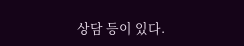상담 등이 있다.